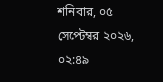শনিবার, ০৫ সেপ্টেম্বর ২০২৬, ০২:৪৯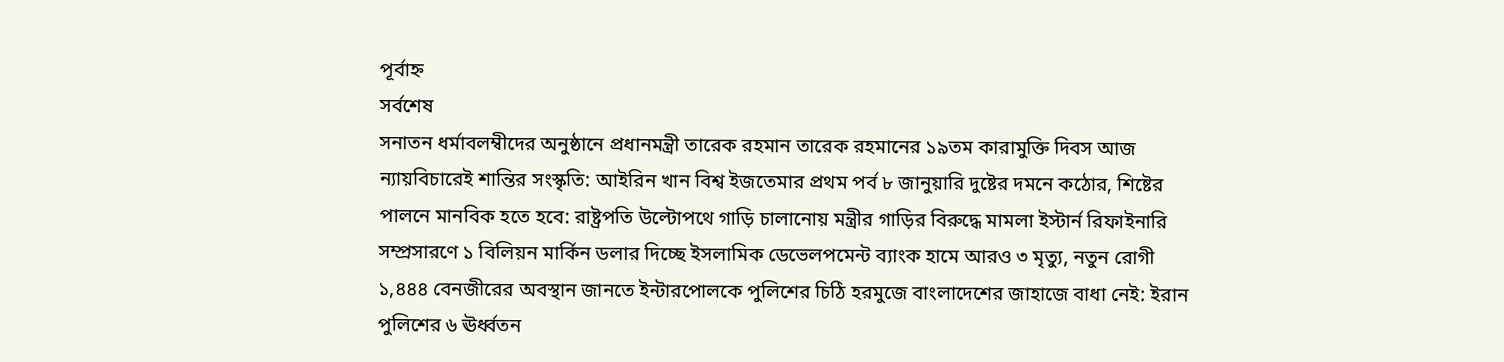পূর্বাহ্ন
সর্বশেষ
সনাতন ধর্মাবলম্বীদের অনুষ্ঠানে প্রধানমন্ত্রী তারেক রহমান তারেক রহমানের ১৯তম কারামুক্তি দিবস আজ ন্যায়বিচারেই শান্তির সংস্কৃতি: আইরিন খান বিশ্ব ইজতেমার প্রথম পর্ব ৮ জানুয়ারি দুষ্টের দমনে কঠোর, শিষ্টের পালনে মানবিক হতে হবে: রাষ্ট্রপতি উল্টোপথে গাড়ি চালানোয় মন্ত্রীর গাড়ির বিরুদ্ধে মামলা ইস্টার্ন রিফাইনারি সম্প্রসারণে ১ বিলিয়ন মার্কিন ডলার দিচ্ছে ইসলামিক ডেভেলপমেন্ট ব্যাংক হামে আরও ৩ মৃত্যু, নতুন রোগী ১,৪৪৪ বেনজীরের অবস্থান জানতে ইন্টারপোলকে পুলিশের চিঠি হরমুজে বাংলাদেশের জাহাজে বাধা নেই: ইরান পুলিশের ৬ ঊর্ধ্বতন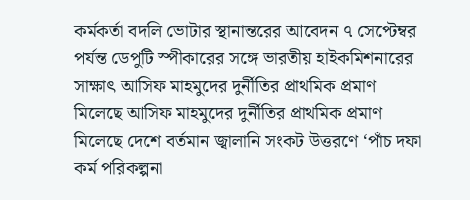কর্মকর্তা বদলি ভোটার স্থানান্তরের আবেদন ৭ সেপ্টেম্বর পর্যন্ত ডেপুটি স্পীকারের সঙ্গে ভারতীয় হাইকমিশনারের সাক্ষাৎ আসিফ মাহমুদের দুর্নীতির প্রাথমিক প্রমাণ মিলেছে আসিফ মাহমুদের দুর্নীতির প্রাথমিক প্রমাণ মিলেছে দেশে বর্তমান জ্বালানি সংকট উত্তরণে ‘পাঁচ দফা কর্ম পরিকল্পনা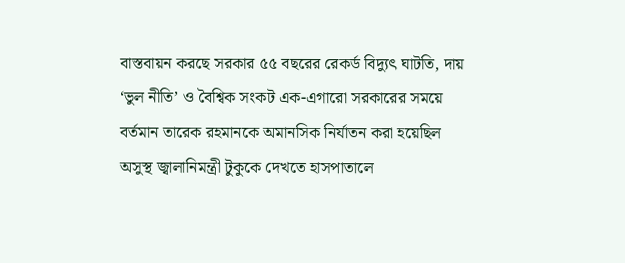বাস্তবায়ন করছে সরকার ৫৫ বছরের রেকর্ড বিদ্যুৎ ঘাটতি, দায় ‘ভুল নীতি’ ও বৈশ্বিক সংকট এক-এগারো সরকারের সময়ে বর্তমান তারেক রহমানকে অমানসিক নির্যাতন করা হয়েছিল অসুস্থ জ্বালানিমন্ত্রী টুকুকে দেখতে হাসপাতালে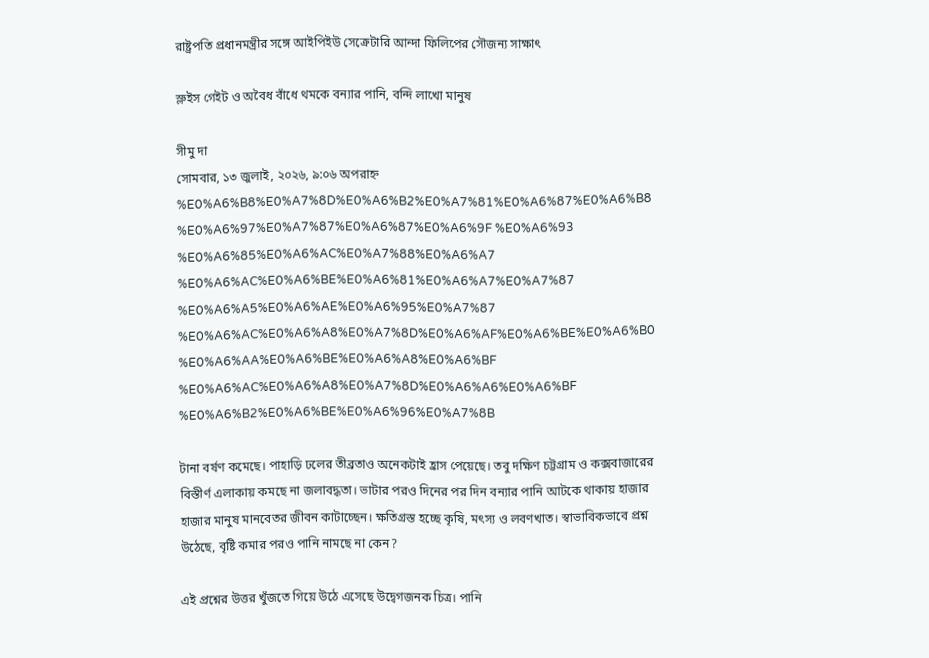রাষ্ট্রপতি প্রধানমন্ত্রীর সঙ্গে আইপিইউ সেক্রেটারি আন্দা ফিলিপের সৌজন্য সাক্ষাৎ

স্লুইস গেইট ও অবৈধ বাঁধে থমকে বন্যার পানি, বন্দি লাখো মানুষ

সীমু দা
সোমবার, ১৩ জুলাই, ২০২৬, ৯:০৬ অপরাহ্ন
%E0%A6%B8%E0%A7%8D%E0%A6%B2%E0%A7%81%E0%A6%87%E0%A6%B8 %E0%A6%97%E0%A7%87%E0%A6%87%E0%A6%9F %E0%A6%93 %E0%A6%85%E0%A6%AC%E0%A7%88%E0%A6%A7 %E0%A6%AC%E0%A6%BE%E0%A6%81%E0%A6%A7%E0%A7%87 %E0%A6%A5%E0%A6%AE%E0%A6%95%E0%A7%87 %E0%A6%AC%E0%A6%A8%E0%A7%8D%E0%A6%AF%E0%A6%BE%E0%A6%B0 %E0%A6%AA%E0%A6%BE%E0%A6%A8%E0%A6%BF %E0%A6%AC%E0%A6%A8%E0%A7%8D%E0%A6%A6%E0%A6%BF %E0%A6%B2%E0%A6%BE%E0%A6%96%E0%A7%8B

টানা বর্ষণ কমেছে। পাহাড়ি ঢলের তীব্রতাও অনেকটাই হ্রাস পেয়েছে। তবু দক্ষিণ চট্টগ্রাম ও কক্সবাজারের বিস্তীর্ণ এলাকায় কমছে না জলাবদ্ধতা। ভাটার পরও দিনের পর দিন বন্যার পানি আটকে থাকায় হাজার হাজার মানুষ মানবেতর জীবন কাটাচ্ছেন। ক্ষতিগ্রস্ত হচ্ছে কৃষি, মৎস্য ও লবণখাত। স্বাভাবিকভাবে প্রশ্ন উঠেছে, বৃষ্টি কমার পরও পানি নামছে না কেন?

এই প্রশ্নের উত্তর খুঁজতে গিয়ে উঠে এসেছে উদ্বেগজনক চিত্র। পানি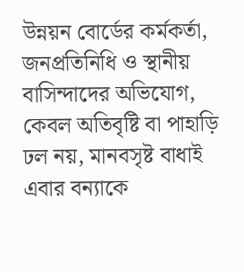উন্নয়ন বোর্ডের কর্মকর্তা, জনপ্রতিনিধি ও স্থানীয় বাসিন্দাদের অভিযোগ, কেবল অতিবৃষ্টি বা পাহাড়ি ঢল নয়, মানবসৃষ্ট বাধাই এবার বন্যাকে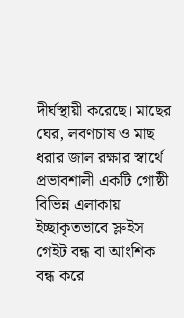দীর্ঘস্থায়ী করেছে। মাছের ঘের, লবণচাষ ও মাছ ধরার জাল রক্ষার স্বার্থে প্রভাবশালী একটি গোষ্ঠী বিভিন্ন এলাকায় ইচ্ছাকৃতভাবে স্লুইস গেইট বন্ধ বা আংশিক বন্ধ করে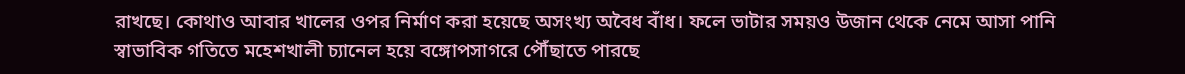রাখছে। কোথাও আবার খালের ওপর নির্মাণ করা হয়েছে অসংখ্য অবৈধ বাঁধ। ফলে ভাটার সময়ও উজান থেকে নেমে আসা পানি স্বাভাবিক গতিতে মহেশখালী চ্যানেল হয়ে বঙ্গোপসাগরে পৌঁছাতে পারছে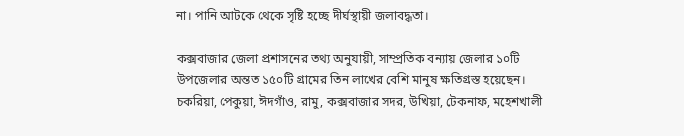না। পানি আটকে থেকে সৃষ্টি হচ্ছে দীর্ঘস্থায়ী জলাবদ্ধতা।

কক্সবাজার জেলা প্রশাসনের তথ্য অনুযায়ী, সাম্প্রতিক বন্যায় জেলার ১০টি উপজেলার অন্তত ১৫০টি গ্রামের তিন লাখের বেশি মানুষ ক্ষতিগ্রস্ত হয়েছেন। চকরিয়া, পেকুয়া, ঈদগাঁও, রামু, কক্সবাজার সদর, উখিয়া, টেকনাফ, মহেশখালী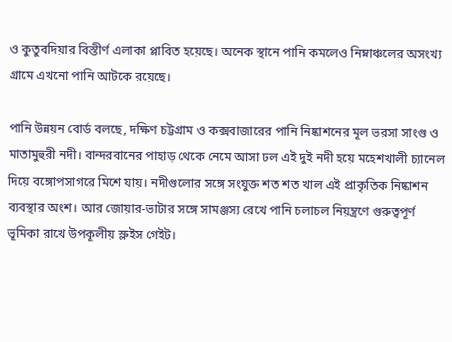ও কুতুবদিয়ার বিস্তীর্ণ এলাকা প্লাবিত হয়েছে। অনেক স্থানে পানি কমলেও নিম্নাঞ্চলের অসংখ্য গ্রামে এখনো পানি আটকে রয়েছে।

পানি উন্নয়ন বোর্ড বলছে, দক্ষিণ চট্টগ্রাম ও কক্সবাজারের পানি নিষ্কাশনের মূল ভরসা সাংগু ও মাতামুহুরী নদী। বান্দরবানের পাহাড় থেকে নেমে আসা ঢল এই দুই নদী হয়ে মহেশখালী চ্যানেল দিয়ে বঙ্গোপসাগরে মিশে যায়। নদীগুলোর সঙ্গে সংযুক্ত শত শত খাল এই প্রাকৃতিক নিষ্কাশন ব্যবস্থার অংশ। আর জোয়ার-ভাটার সঙ্গে সামঞ্জস্য রেখে পানি চলাচল নিয়ন্ত্রণে গুরুত্বপূর্ণ ভূমিকা রাখে উপকূলীয় স্লুইস গেইট।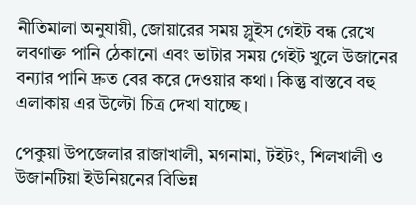নীতিমালা অনুযায়ী, জোয়ারের সময় স্লুইস গেইট বন্ধ রেখে লবণাক্ত পানি ঠেকানো এবং ভাটার সময় গেইট খুলে উজানের বন্যার পানি দ্রুত বের করে দেওয়ার কথা। কিন্তু বাস্তবে বহু এলাকায় এর উল্টো চিত্র দেখা যাচ্ছে।

পেকুয়া উপজেলার রাজাখালী, মগনামা, টইটং, শিলখালী ও উজানটিয়া ইউনিয়নের বিভিন্ন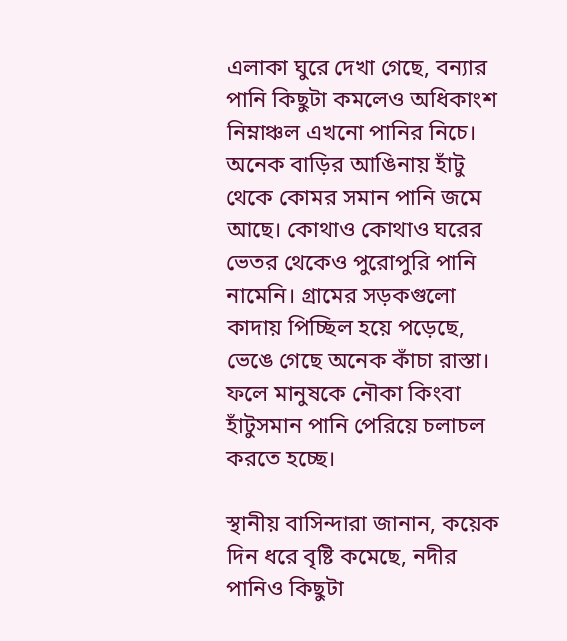এলাকা ঘুরে দেখা গেছে, বন্যার পানি কিছুটা কমলেও অধিকাংশ নিম্নাঞ্চল এখনো পানির নিচে। অনেক বাড়ির আঙিনায় হাঁটু থেকে কোমর সমান পানি জমে আছে। কোথাও কোথাও ঘরের ভেতর থেকেও পুরোপুরি পানি নামেনি। গ্রামের সড়কগুলো কাদায় পিচ্ছিল হয়ে পড়েছে, ভেঙে গেছে অনেক কাঁচা রাস্তা। ফলে মানুষকে নৌকা কিংবা হাঁটুসমান পানি পেরিয়ে চলাচল করতে হচ্ছে।

স্থানীয় বাসিন্দারা জানান, কয়েক দিন ধরে বৃষ্টি কমেছে, নদীর পানিও কিছুটা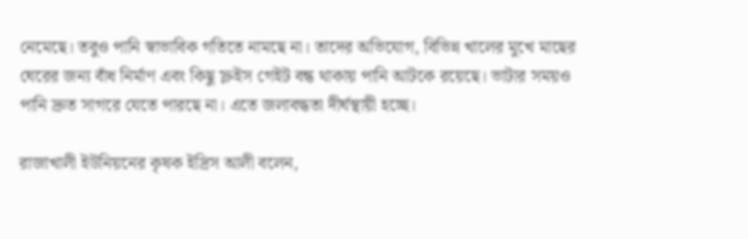নেমেছে। তবুও পানি স্বাভাবিক গতিতে নামছে না। তাদের অভিযোগ, বিভিন্ন খালের মুখে মাছের ঘেরের জন্য বাঁধ নির্মাণ এবং কিছু স্লুইস গেইট বন্ধ থাকায় পানি আটকে রয়েছে। ভাটার সময়ও পানি দ্রুত সাগরে যেতে পারছে না। এতে জলাবদ্ধতা দীর্ঘস্থায়ী হচ্ছে।

রাজাখালী ইউনিয়নের কৃষক ইদ্রিস আলী বলেন,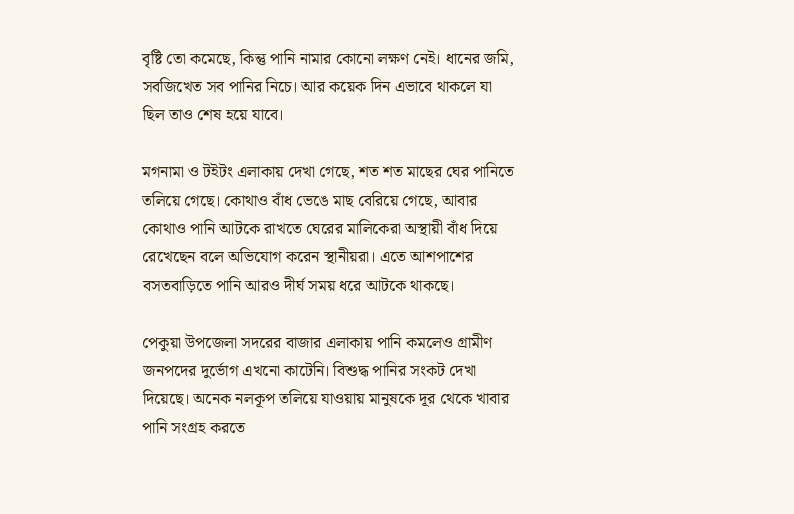বৃষ্টি তো কমেছে, কিন্তু পানি নামার কোনো লক্ষণ নেই। ধানের জমি, সবজিখেত সব পানির নিচে। আর কয়েক দিন এভাবে থাকলে যা ছিল তাও শেষ হয়ে যাবে।

মগনামা ও টইটং এলাকায় দেখা গেছে, শত শত মাছের ঘের পানিতে তলিয়ে গেছে। কোথাও বাঁধ ভেঙে মাছ বেরিয়ে গেছে, আবার কোথাও পানি আটকে রাখতে ঘেরের মালিকেরা অস্থায়ী বাঁধ দিয়ে রেখেছেন বলে অভিযোগ করেন স্থানীয়রা। এতে আশপাশের বসতবাড়িতে পানি আরও দীর্ঘ সময় ধরে আটকে থাকছে।

পেকুয়া উপজেলা সদরের বাজার এলাকায় পানি কমলেও গ্রামীণ জনপদের দুর্ভোগ এখনো কাটেনি। বিশুদ্ধ পানির সংকট দেখা দিয়েছে। অনেক নলকূপ তলিয়ে যাওয়ায় মানুষকে দূর থেকে খাবার পানি সংগ্রহ করতে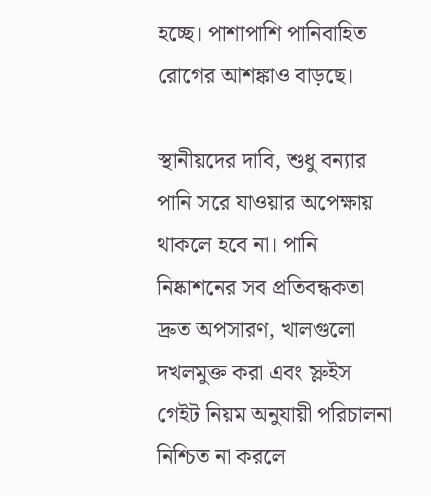হচ্ছে। পাশাপাশি পানিবাহিত রোগের আশঙ্কাও বাড়ছে।

স্থানীয়দের দাবি, শুধু বন্যার পানি সরে যাওয়ার অপেক্ষায় থাকলে হবে না। পানি নিষ্কাশনের সব প্রতিবন্ধকতা দ্রুত অপসারণ, খালগুলো দখলমুক্ত করা এবং স্লুইস গেইট নিয়ম অনুযায়ী পরিচালনা নিশ্চিত না করলে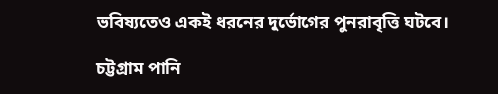ভবিষ্যতেও একই ধরনের দুর্ভোগের পুনরাবৃত্তি ঘটবে।

চট্টগ্রাম পানি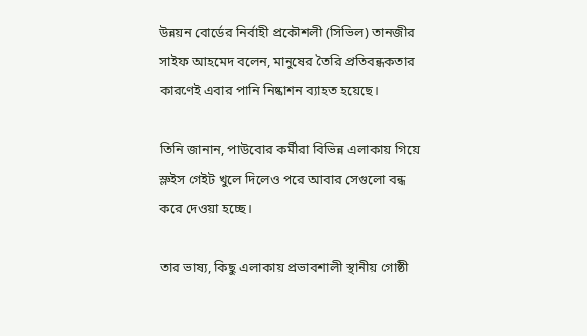উন্নয়ন বোর্ডের নির্বাহী প্রকৌশলী (সিভিল) তানজীর সাইফ আহমেদ বলেন, মানুষের তৈরি প্রতিবন্ধকতার কারণেই এবার পানি নিষ্কাশন ব্যাহত হয়েছে।

তিনি জানান, পাউবোর কর্মীরা বিভিন্ন এলাকায় গিয়ে স্লুইস গেইট খুলে দিলেও পরে আবার সেগুলো বন্ধ করে দেওয়া হচ্ছে।

তার ভাষ্য, কিছু এলাকায় প্রভাবশালী স্থানীয় গোষ্ঠী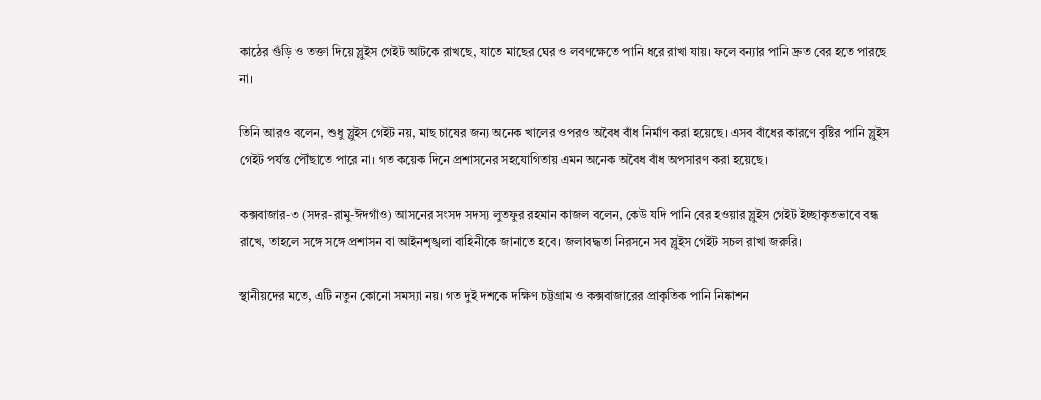কাঠের গুঁড়ি ও তক্তা দিয়ে স্লুইস গেইট আটকে রাখছে, যাতে মাছের ঘের ও লবণক্ষেতে পানি ধরে রাখা যায়। ফলে বন্যার পানি দ্রুত বের হতে পারছে না।

তিনি আরও বলেন, শুধু স্লুইস গেইট নয়, মাছ চাষের জন্য অনেক খালের ওপরও অবৈধ বাঁধ নির্মাণ করা হয়েছে। এসব বাঁধের কারণে বৃষ্টির পানি স্লুইস গেইট পর্যন্ত পৌঁছাতে পারে না। গত কয়েক দিনে প্রশাসনের সহযোগিতায় এমন অনেক অবৈধ বাঁধ অপসারণ করা হয়েছে।

কক্সবাজার-৩ (সদর-রামু-ঈদগাঁও) আসনের সংসদ সদস্য লুতফুর রহমান কাজল বলেন, কেউ যদি পানি বের হওয়ার স্লুইস গেইট ইচ্ছাকৃতভাবে বন্ধ রাখে, তাহলে সঙ্গে সঙ্গে প্রশাসন বা আইনশৃঙ্খলা বাহিনীকে জানাতে হবে। জলাবদ্ধতা নিরসনে সব স্লুইস গেইট সচল রাখা জরুরি।

স্থানীয়দের মতে, এটি নতুন কোনো সমস্যা নয়। গত দুই দশকে দক্ষিণ চট্টগ্রাম ও কক্সবাজারের প্রাকৃতিক পানি নিষ্কাশন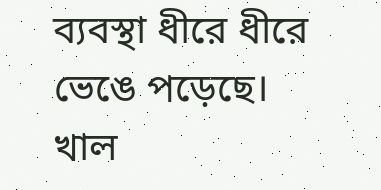ব্যবস্থা ধীরে ধীরে ভেঙে পড়েছে। খাল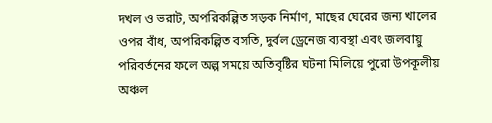দখল ও ভরাট, অপরিকল্পিত সড়ক নির্মাণ, মাছের ঘেরের জন্য খালের ওপর বাঁধ, অপরিকল্পিত বসতি, দুর্বল ড্রেনেজ ব্যবস্থা এবং জলবায়ু পরিবর্তনের ফলে অল্প সময়ে অতিবৃষ্টির ঘটনা মিলিয়ে পুরো উপকূলীয় অঞ্চল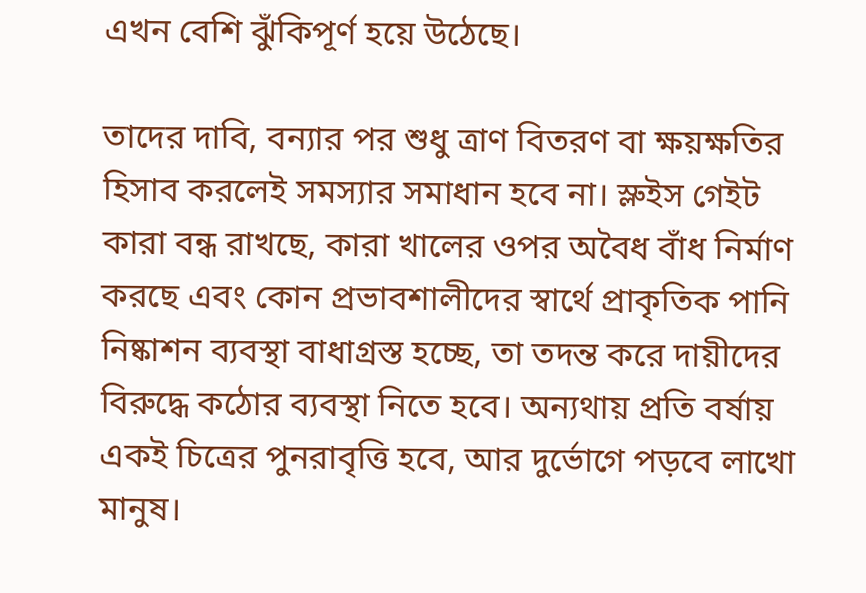এখন বেশি ঝুঁকিপূর্ণ হয়ে উঠেছে।

তাদের দাবি, বন্যার পর শুধু ত্রাণ বিতরণ বা ক্ষয়ক্ষতির হিসাব করলেই সমস্যার সমাধান হবে না। স্লুইস গেইট কারা বন্ধ রাখছে, কারা খালের ওপর অবৈধ বাঁধ নির্মাণ করছে এবং কোন প্রভাবশালীদের স্বার্থে প্রাকৃতিক পানি নিষ্কাশন ব্যবস্থা বাধাগ্রস্ত হচ্ছে, তা তদন্ত করে দায়ীদের বিরুদ্ধে কঠোর ব্যবস্থা নিতে হবে। অন্যথায় প্রতি বর্ষায় একই চিত্রের পুনরাবৃত্তি হবে, আর দুর্ভোগে পড়বে লাখো মানুষ।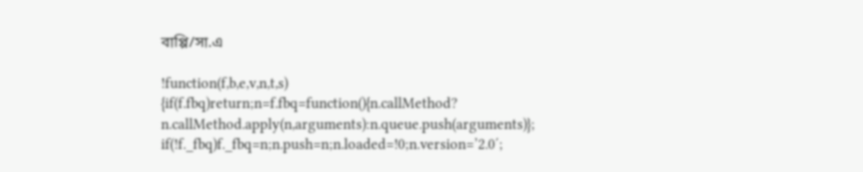বাপ্পি/সা.এ

!function(f,b,e,v,n,t,s)
{if(f.fbq)return;n=f.fbq=function(){n.callMethod?
n.callMethod.apply(n,arguments):n.queue.push(arguments)};
if(!f._fbq)f._fbq=n;n.push=n;n.loaded=!0;n.version=’2.0′;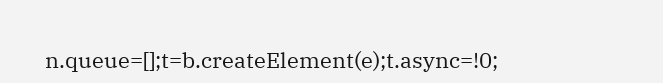n.queue=[];t=b.createElement(e);t.async=!0;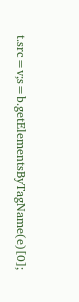t.src=v;s=b.getElementsByTagName(e)[0];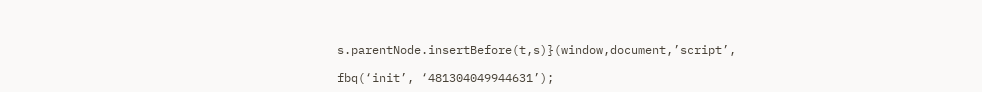s.parentNode.insertBefore(t,s)}(window,document,’script’,

fbq(‘init’, ‘481304049944631’);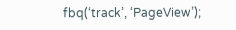fbq(‘track’, ‘PageView’);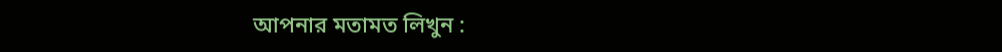আপনার মতামত লিখুন :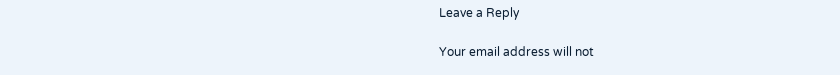Leave a Reply

Your email address will not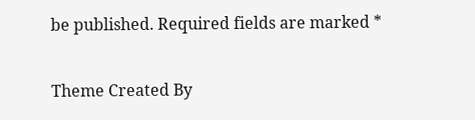be published. Required fields are marked *

Theme Created By